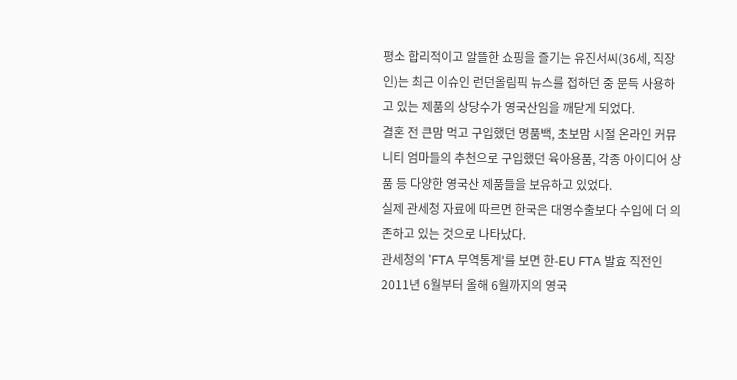평소 합리적이고 알뜰한 쇼핑을 즐기는 유진서씨(36세, 직장인)는 최근 이슈인 런던올림픽 뉴스를 접하던 중 문득 사용하고 있는 제품의 상당수가 영국산임을 깨닫게 되었다.
결혼 전 큰맘 먹고 구입했던 명품백, 초보맘 시절 온라인 커뮤니티 엄마들의 추천으로 구입했던 육아용품, 각종 아이디어 상품 등 다양한 영국산 제품들을 보유하고 있었다.
실제 관세청 자료에 따르면 한국은 대영수출보다 수입에 더 의존하고 있는 것으로 나타났다.
관세청의 'FTA 무역통계'를 보면 한-EU FTA 발효 직전인 2011년 6월부터 올해 6월까지의 영국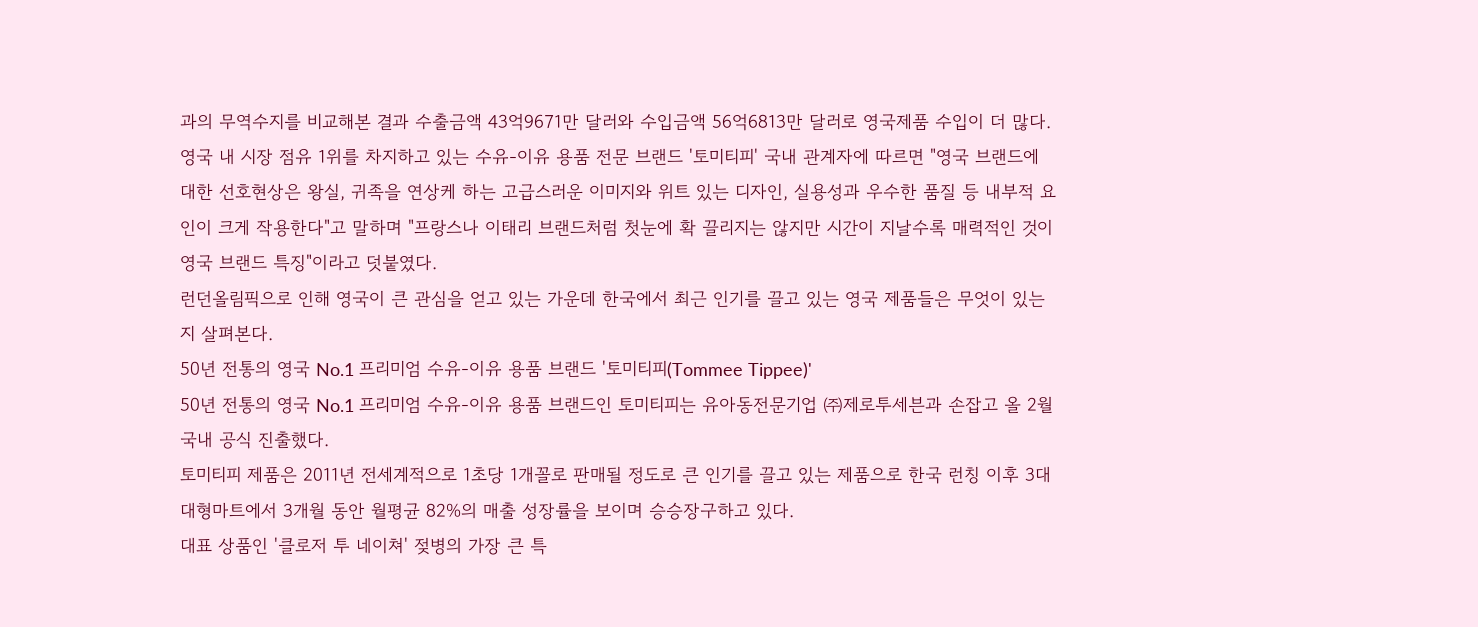과의 무역수지를 비교해본 결과 수출금액 43억9671만 달러와 수입금액 56억6813만 달러로 영국제품 수입이 더 많다.
영국 내 시장 점유 1위를 차지하고 있는 수유-이유 용품 전문 브랜드 '토미티피' 국내 관계자에 따르면 "영국 브랜드에 대한 선호현상은 왕실, 귀족을 연상케 하는 고급스러운 이미지와 위트 있는 디자인, 실용성과 우수한 품질 등 내부적 요인이 크게 작용한다"고 말하며 "프랑스나 이태리 브랜드처럼 첫눈에 확 끌리지는 않지만 시간이 지날수록 매력적인 것이 영국 브랜드 특징"이라고 덧붙였다.
런던올림픽으로 인해 영국이 큰 관심을 얻고 있는 가운데 한국에서 최근 인기를 끌고 있는 영국 제품들은 무엇이 있는지 살펴본다.
50년 전통의 영국 No.1 프리미엄 수유-이유 용품 브랜드 '토미티피(Tommee Tippee)'
50년 전통의 영국 No.1 프리미엄 수유-이유 용품 브랜드인 토미티피는 유아동전문기업 ㈜제로투세븐과 손잡고 올 2월 국내 공식 진출했다.
토미티피 제품은 2011년 전세계적으로 1초당 1개꼴로 판매될 정도로 큰 인기를 끌고 있는 제품으로 한국 런칭 이후 3대 대형마트에서 3개월 동안 월평균 82%의 매출 성장률을 보이며 승승장구하고 있다.
대표 상품인 '클로저 투 네이쳐' 젖병의 가장 큰 특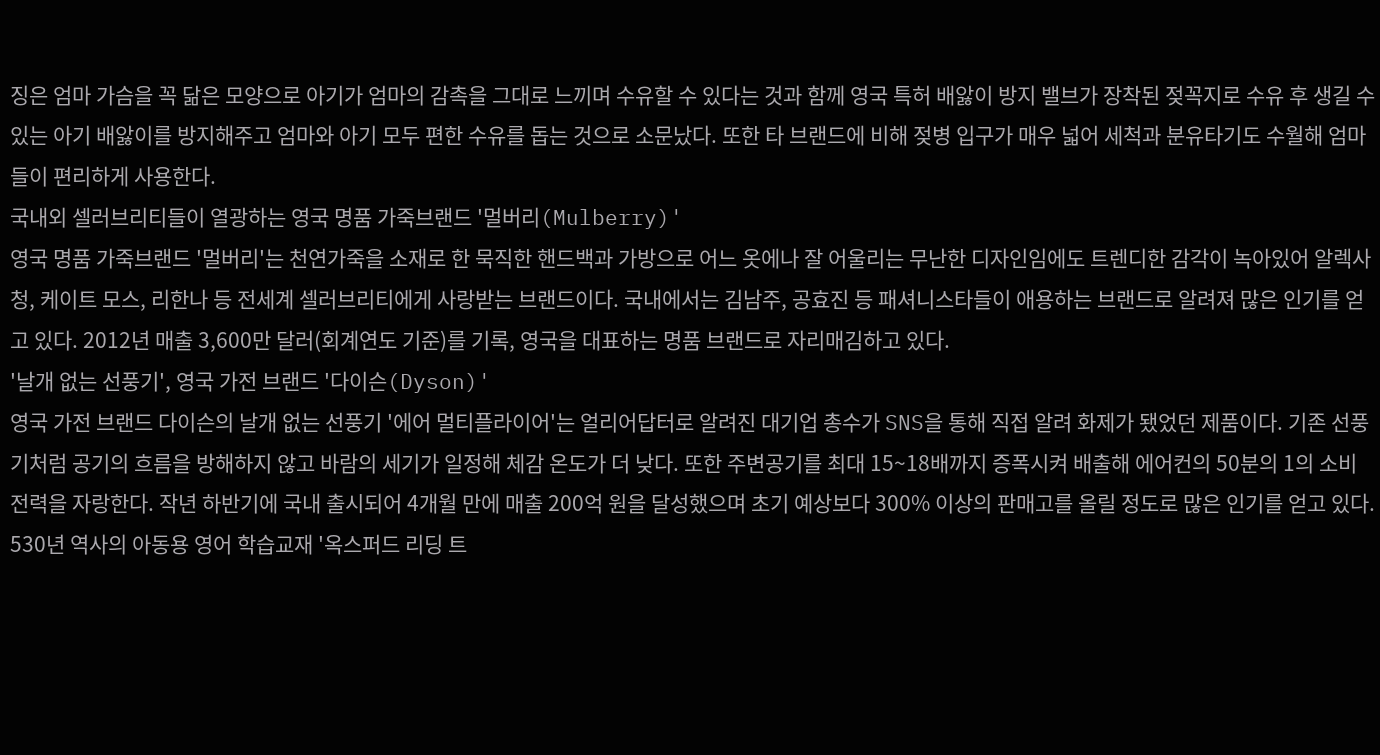징은 엄마 가슴을 꼭 닮은 모양으로 아기가 엄마의 감촉을 그대로 느끼며 수유할 수 있다는 것과 함께 영국 특허 배앓이 방지 밸브가 장착된 젖꼭지로 수유 후 생길 수 있는 아기 배앓이를 방지해주고 엄마와 아기 모두 편한 수유를 돕는 것으로 소문났다. 또한 타 브랜드에 비해 젖병 입구가 매우 넓어 세척과 분유타기도 수월해 엄마들이 편리하게 사용한다.
국내외 셀러브리티들이 열광하는 영국 명품 가죽브랜드 '멀버리(Mulberry)'
영국 명품 가죽브랜드 '멀버리'는 천연가죽을 소재로 한 묵직한 핸드백과 가방으로 어느 옷에나 잘 어울리는 무난한 디자인임에도 트렌디한 감각이 녹아있어 알렉사 청, 케이트 모스, 리한나 등 전세계 셀러브리티에게 사랑받는 브랜드이다. 국내에서는 김남주, 공효진 등 패셔니스타들이 애용하는 브랜드로 알려져 많은 인기를 얻고 있다. 2012년 매출 3,600만 달러(회계연도 기준)를 기록, 영국을 대표하는 명품 브랜드로 자리매김하고 있다.
'날개 없는 선풍기', 영국 가전 브랜드 '다이슨(Dyson)'
영국 가전 브랜드 다이슨의 날개 없는 선풍기 '에어 멀티플라이어'는 얼리어답터로 알려진 대기업 총수가 SNS을 통해 직접 알려 화제가 됐었던 제품이다. 기존 선풍기처럼 공기의 흐름을 방해하지 않고 바람의 세기가 일정해 체감 온도가 더 낮다. 또한 주변공기를 최대 15~18배까지 증폭시켜 배출해 에어컨의 50분의 1의 소비전력을 자랑한다. 작년 하반기에 국내 출시되어 4개월 만에 매출 200억 원을 달성했으며 초기 예상보다 300% 이상의 판매고를 올릴 정도로 많은 인기를 얻고 있다.
530년 역사의 아동용 영어 학습교재 '옥스퍼드 리딩 트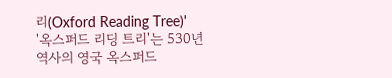리(Oxford Reading Tree)'
'옥스퍼드 리딩 트리'는 530년 역사의 영국 옥스퍼드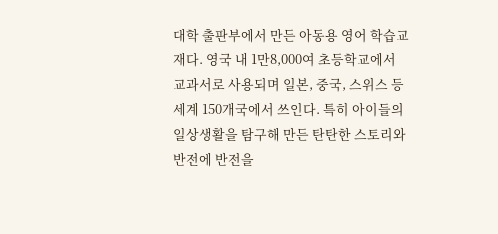대학 출판부에서 만든 아동용 영어 학습교재다. 영국 내 1만8,000여 초등학교에서 교과서로 사용되며 일본, 중국, 스위스 등 세계 150개국에서 쓰인다. 특히 아이들의 일상생활을 탐구해 만든 탄탄한 스토리와 반전에 반전을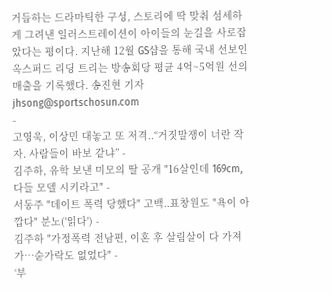거듭하는 드라마틱한 구성, 스토리에 딱 맞춰 섬세하게 그려낸 일러스트레이션이 아이들의 눈길을 사로잡았다는 평이다. 지난해 12월 GS샵을 통해 국내 선보인 옥스퍼드 리딩 트리는 방송회당 평균 4억~5억원 선의 매출을 기록했다. 송진현 기자 jhsong@sportschosun.com
-
고영욱, 이상민 대놓고 또 저격..“거짓말쟁이 너란 작자. 사람들이 바보 같냐” -
김주하, 유학 보낸 미모의 딸 공개 "16살인데 169cm, 다들 모델 시키라고" -
서동주 "데이트 폭력 당했다" 고백..표창원도 "욕이 아깝다" 분노('읽다') -
김주하 "가정폭력 전남편, 이혼 후 살림살이 다 가져가…숟가락도 없었다" -
‘부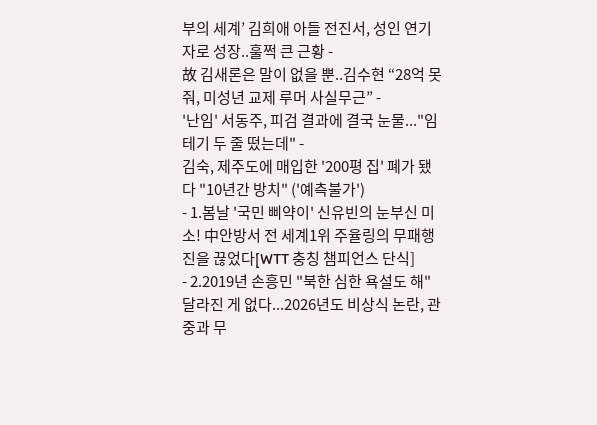부의 세계’ 김희애 아들 전진서, 성인 연기자로 성장..훌쩍 큰 근황 -
故 김새론은 말이 없을 뿐..김수현 “28억 못 줘, 미성년 교제 루머 사실무근” -
'난임' 서동주, 피검 결과에 결국 눈물..."임테기 두 줄 떴는데" -
김숙, 제주도에 매입한 '200평 집' 폐가 됐다 "10년간 방치" ('예측불가')
- 1.봄날 '국민 삐약이' 신유빈의 눈부신 미소! 中안방서 전 세계1위 주율링의 무패행진을 끊었다[WTT 충칭 챔피언스 단식]
- 2.2019년 손흥민 "북한 심한 욕설도 해" 달라진 게 없다...2026년도 비상식 논란, 관중과 무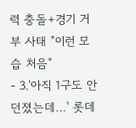력 충돌+경기 거부 사태 "이런 모습 처음"
- 3.'아직 1구도 안 던졌는데…' 롯데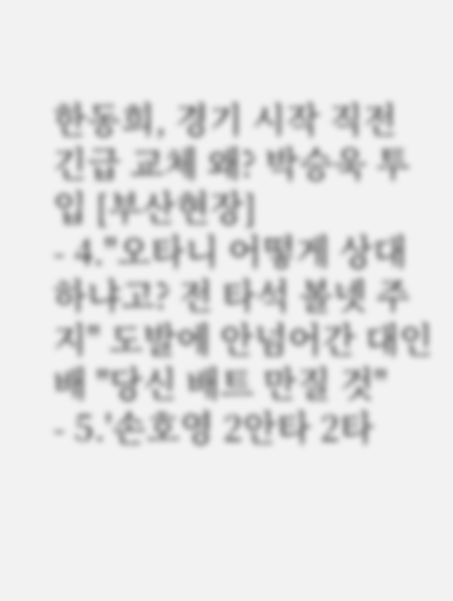한동희, 경기 시작 직전 긴급 교체 왜? 박승욱 투입 [부산현장]
- 4."오타니 어떻게 상대하냐고? 전 타석 볼넷 주지" 도발에 안넘어간 대인배 "당신 배트 만질 것"
- 5.'손호영 2안타 2타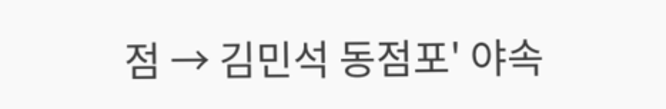점 → 김민석 동점포' 야속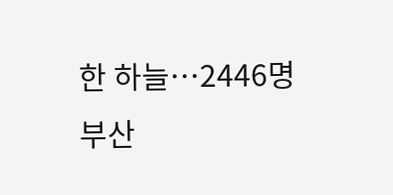한 하늘…2446명 부산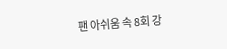팬 아쉬움 속 8회 강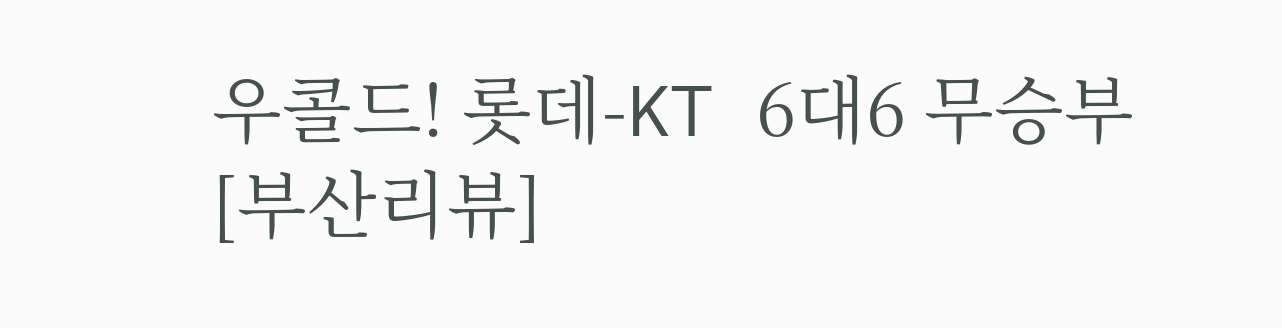우콜드! 롯데-KT 6대6 무승부 [부산리뷰]